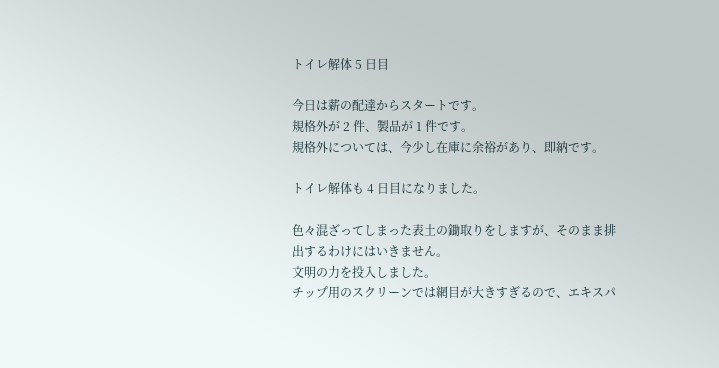トイレ解体 5 日目

今日は薪の配達からスタートです。
規格外が 2 件、製品が 1 件です。
規格外については、今少し在庫に余裕があり、即納です。

トイレ解体も 4 日目になりました。

色々混ざってしまった表土の鋤取りをしますが、そのまま排出するわけにはいきません。
文明の力を投入しました。
チップ用のスクリーンでは網目が大きすぎるので、エキスパ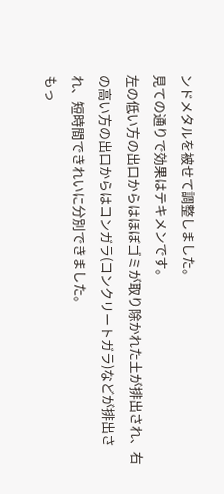ンドメタルを被せて調整しました。
見ての通りで効果はテキメンです。
左の低い方の出口からはほぼゴミが取り除かれた土が排出され、右の高い方の出口からはコンガラ(コンクリートガラ)などが排出され、短時間できれいに分別できました。
もっ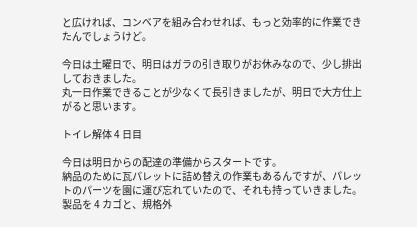と広ければ、コンベアを組み合わせれば、もっと効率的に作業できたんでしょうけど。

今日は土曜日で、明日はガラの引き取りがお休みなので、少し排出しておきました。
丸一日作業できることが少なくて長引きましたが、明日で大方仕上がると思います。

トイレ解体 4 日目

今日は明日からの配達の準備からスタートです。
納品のために瓦パレットに詰め替えの作業もあるんですが、パレットのパーツを園に運び忘れていたので、それも持っていきました。
製品を 4 カゴと、規格外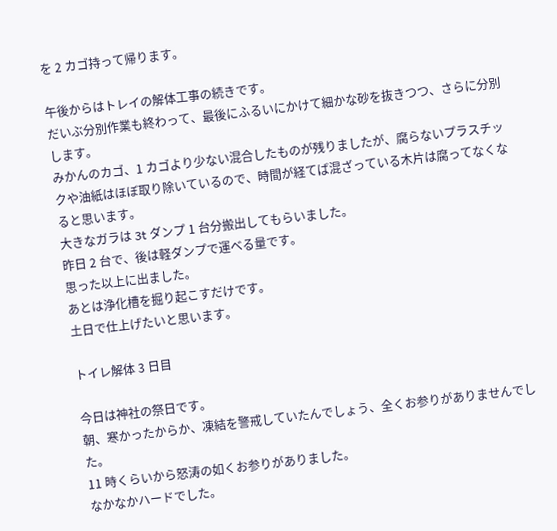を 2 カゴ持って帰ります。

午後からはトレイの解体工事の続きです。
だいぶ分別作業も終わって、最後にふるいにかけて細かな砂を抜きつつ、さらに分別します。
みかんのカゴ、1 カゴより少ない混合したものが残りましたが、腐らないプラスチックや油紙はほぼ取り除いているので、時間が経てば混ざっている木片は腐ってなくなると思います。
大きなガラは 3t ダンプ 1 台分搬出してもらいました。
昨日 2 台で、後は軽ダンプで運べる量です。
思った以上に出ました。
あとは浄化槽を掘り起こすだけです。
土日で仕上げたいと思います。

トイレ解体 3 日目

今日は神社の祭日です。
朝、寒かったからか、凍結を警戒していたんでしょう、全くお参りがありませんでした。
11 時くらいから怒涛の如くお参りがありました。
なかなかハードでした。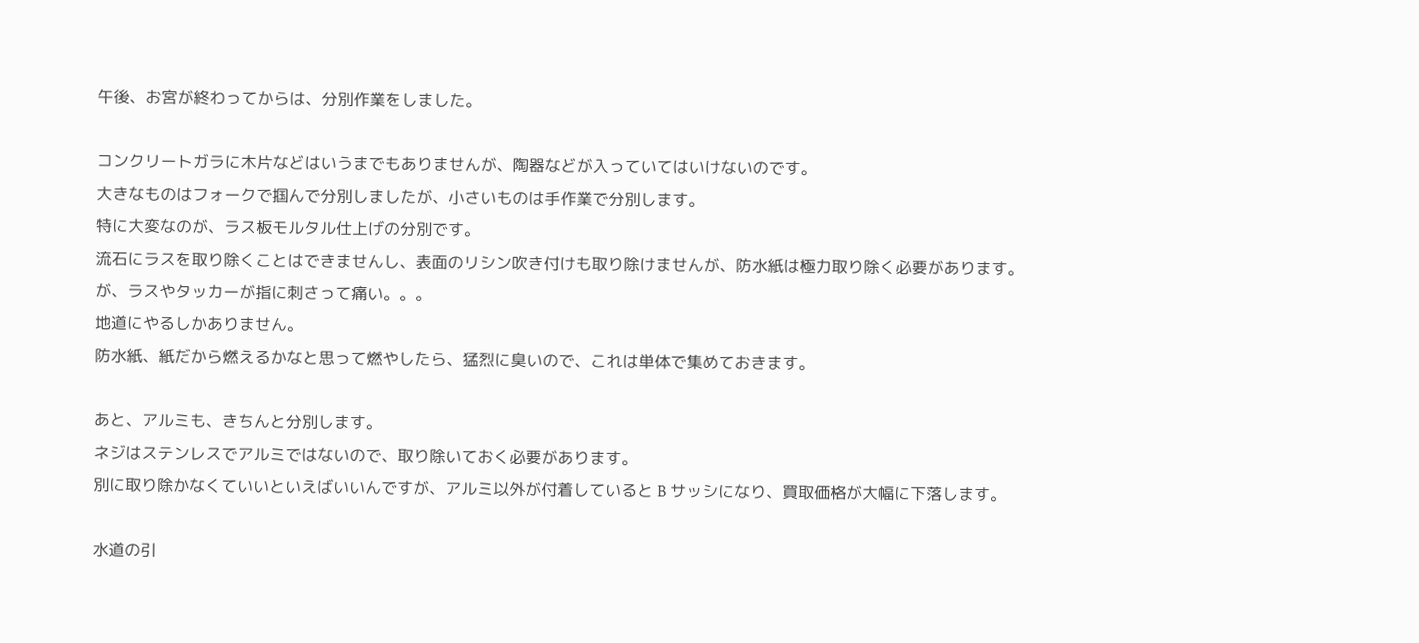午後、お宮が終わってからは、分別作業をしました。

コンクリートガラに木片などはいうまでもありませんが、陶器などが入っていてはいけないのです。
大きなものはフォークで掴んで分別しましたが、小さいものは手作業で分別します。
特に大変なのが、ラス板モルタル仕上げの分別です。
流石にラスを取り除くことはできませんし、表面のリシン吹き付けも取り除けませんが、防水紙は極力取り除く必要があります。
が、ラスやタッカーが指に刺さって痛い。。。
地道にやるしかありません。
防水紙、紙だから燃えるかなと思って燃やしたら、猛烈に臭いので、これは単体で集めておきます。

あと、アルミも、きちんと分別します。
ネジはステンレスでアルミではないので、取り除いておく必要があります。
別に取り除かなくていいといえばいいんですが、アルミ以外が付着していると B サッシになり、買取価格が大幅に下落します。

水道の引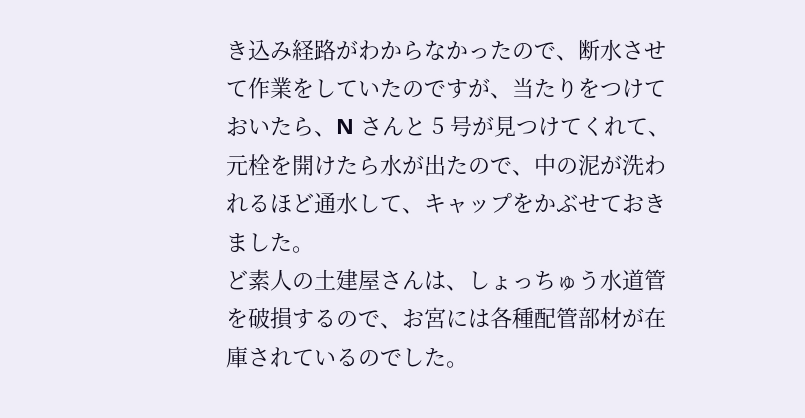き込み経路がわからなかったので、断水させて作業をしていたのですが、当たりをつけておいたら、N さんと 5 号が見つけてくれて、元栓を開けたら水が出たので、中の泥が洗われるほど通水して、キャップをかぶせておきました。
ど素人の土建屋さんは、しょっちゅう水道管を破損するので、お宮には各種配管部材が在庫されているのでした。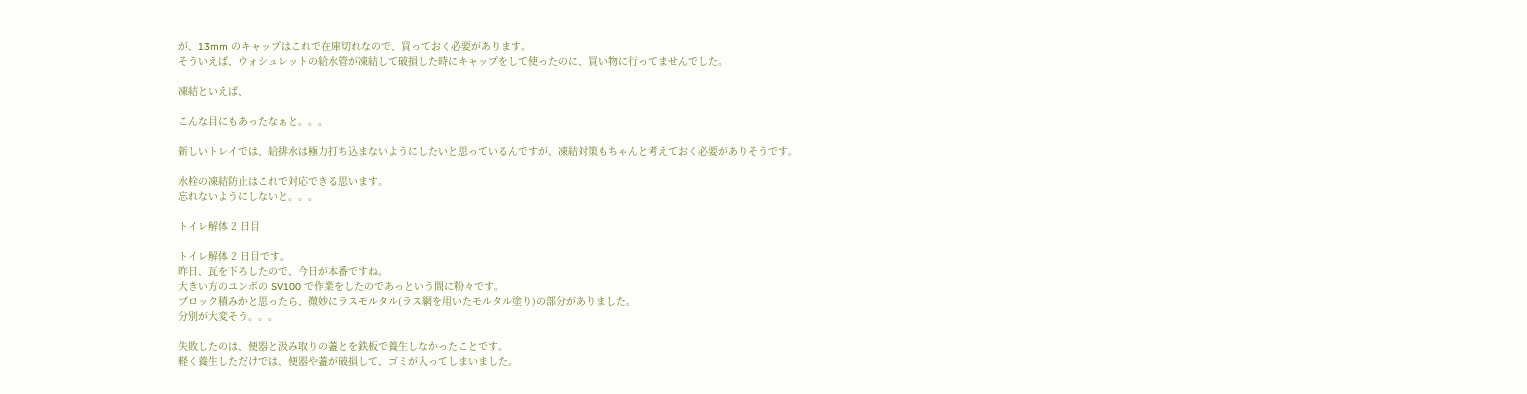が、13mm のキャップはこれで在庫切れなので、買っておく必要があります。
そういえば、ウォシュレットの給水管が凍結して破損した時にキャップをして使ったのに、買い物に行ってませんでした。

凍結といえば、

こんな目にもあったなぁと。。。

新しいトレイでは、給排水は極力打ち込まないようにしたいと思っているんですが、凍結対策もちゃんと考えておく必要がありそうです。

水栓の凍結防止はこれで対応できる思います。
忘れないようにしないと。。。

トイレ解体 2 日目

トイレ解体 2 日目です。
昨日、瓦を下ろしたので、今日が本番ですね。
大きい方のユンボの SV100 で作業をしたのであっという間に粉々です。
ブロック積みかと思ったら、微妙にラスモルタル(ラス網を用いたモルタル塗り)の部分がありました。
分別が大変そう。。。

失敗したのは、便器と汲み取りの蓋とを鉄板で養生しなかったことです。
軽く養生しただけでは、便器や蓋が破損して、ゴミが入ってしまいました。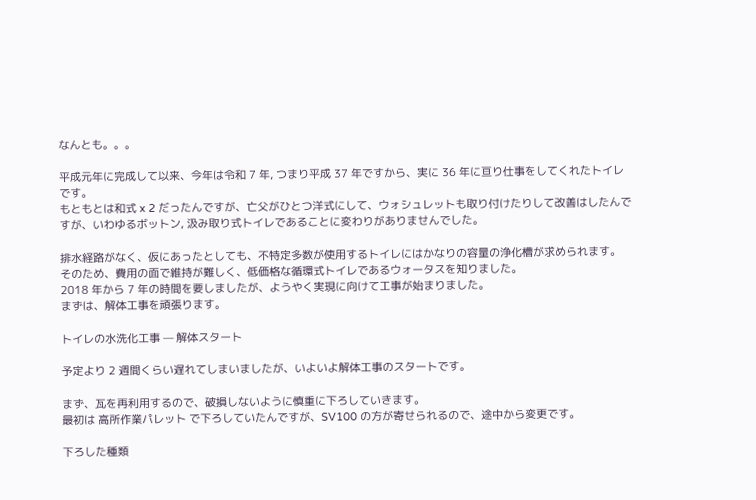なんとも。。。

平成元年に完成して以来、今年は令和 7 年, つまり平成 37 年ですから、実に 36 年に亘り仕事をしてくれたトイレです。
もともとは和式 x 2 だったんですが、亡父がひとつ洋式にして、ウォシュレットも取り付けたりして改善はしたんですが、いわゆるボットン, 汲み取り式トイレであることに変わりがありませんでした。

排水経路がなく、仮にあったとしても、不特定多数が使用するトイレにはかなりの容量の浄化槽が求められます。
そのため、費用の面で維持が難しく、低価格な循環式トイレであるウォータスを知りました。
2018 年から 7 年の時間を要しましたが、ようやく実現に向けて工事が始まりました。
まずは、解体工事を頑張ります。

トイレの水洗化工事 — 解体スタート

予定より 2 週間くらい遅れてしまいましたが、いよいよ解体工事のスタートです。

まず、瓦を再利用するので、破損しないように慎重に下ろしていきます。
最初は 高所作業パレット で下ろしていたんですが、SV100 の方が寄せられるので、途中から変更です。

下ろした種類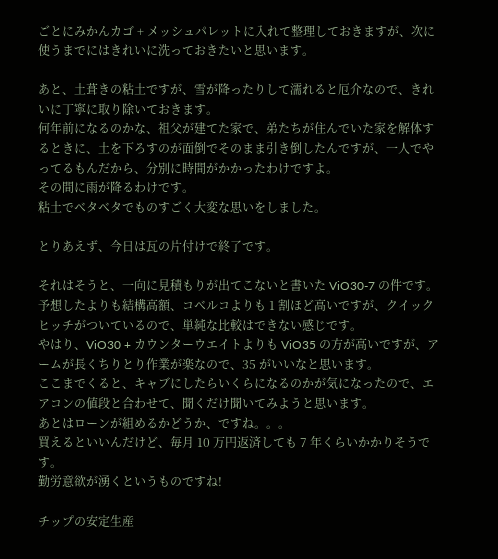ごとにみかんカゴ + メッシュパレットに入れて整理しておきますが、次に使うまでにはきれいに洗っておきたいと思います。

あと、土葺きの粘土ですが、雪が降ったりして濡れると厄介なので、きれいに丁寧に取り除いておきます。
何年前になるのかな、祖父が建てた家で、弟たちが住んでいた家を解体するときに、土を下ろすのが面倒でそのまま引き倒したんですが、一人でやってるもんだから、分別に時間がかかったわけですよ。
その間に雨が降るわけです。
粘土でベタベタでものすごく大変な思いをしました。

とりあえず、今日は瓦の片付けで終了です。

それはそうと、一向に見積もりが出てこないと書いた ViO30-7 の件です。
予想したよりも結構高額、コベルコよりも 1 割ほど高いですが、クイックヒッチがついているので、単純な比較はできない感じです。
やはり、ViO30 + カウンターウエイトよりも ViO35 の方が高いですが、アームが長くちりとり作業が楽なので、35 がいいなと思います。
ここまでくると、キャブにしたらいくらになるのかが気になったので、エアコンの値段と合わせて、聞くだけ聞いてみようと思います。
あとはローンが組めるかどうか、ですね。。。
買えるといいんだけど、毎月 10 万円返済しても 7 年くらいかかりそうです。
勤労意欲が湧くというものですね!

チップの安定生産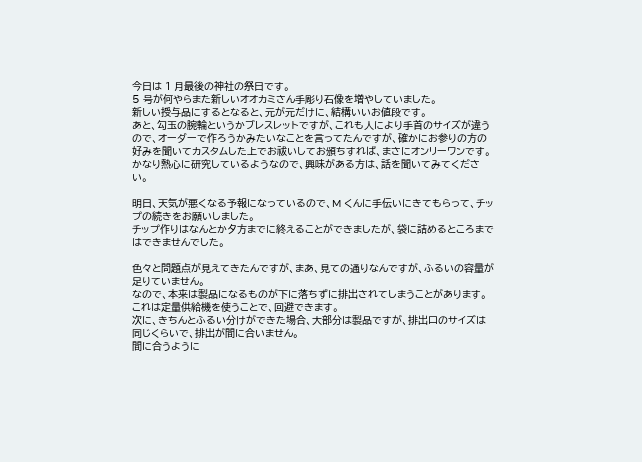今日は 1 月最後の神社の祭日です。
5 号が何やらまた新しいオオカミさん手彫り石像を増やしていました。
新しい授与品にするとなると、元が元だけに、結構いいお値段です。
あと、勾玉の腕輪というかブレスレットですが、これも人により手首のサイズが違うので、オーダーで作ろうかみたいなことを言ってたんですが、確かにお参りの方の好みを聞いてカスタムした上でお祓いしてお頒ちすれば、まさにオンリーワンです。
かなり熱心に研究しているようなので、興味がある方は、話を聞いてみてください。

明日、天気が悪くなる予報になっているので、M くんに手伝いにきてもらって、チップの続きをお願いしました。
チップ作りはなんとか夕方までに終えることができましたが、袋に詰めるところまではできませんでした。

色々と問題点が見えてきたんですが、まあ、見ての通りなんですが、ふるいの容量が足りていません。
なので、本来は製品になるものが下に落ちずに排出されてしまうことがあります。
これは定量供給機を使うことで、回避できます。
次に、きちんとふるい分けができた場合、大部分は製品ですが、排出口のサイズは同じくらいで、排出が間に合いません。
間に合うように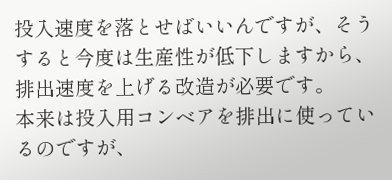投入速度を落とせばいいんですが、そうすると今度は生産性が低下しますから、排出速度を上げる改造が必要です。
本来は投入用コンベアを排出に使っているのですが、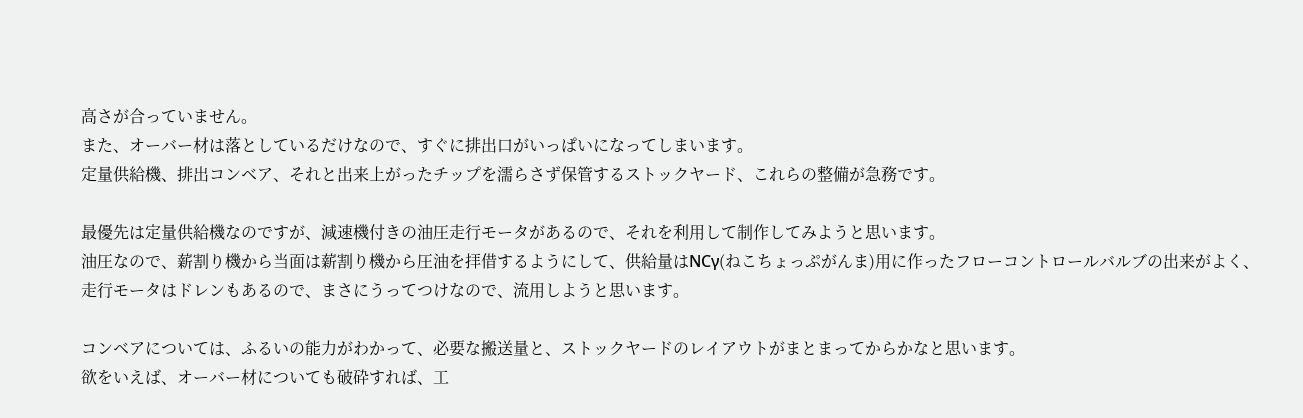高さが合っていません。
また、オーバー材は落としているだけなので、すぐに排出口がいっぱいになってしまいます。
定量供給機、排出コンベア、それと出来上がったチップを濡らさず保管するストックヤード、これらの整備が急務です。

最優先は定量供給機なのですが、減速機付きの油圧走行モータがあるので、それを利用して制作してみようと思います。
油圧なので、薪割り機から当面は薪割り機から圧油を拝借するようにして、供給量はNCγ(ねこちょっぷがんま)用に作ったフローコントロールバルブの出来がよく、走行モータはドレンもあるので、まさにうってつけなので、流用しようと思います。

コンベアについては、ふるいの能力がわかって、必要な搬送量と、ストックヤードのレイアウトがまとまってからかなと思います。
欲をいえば、オーバー材についても破砕すれば、工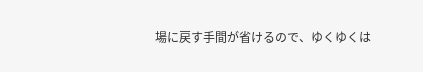場に戻す手間が省けるので、ゆくゆくは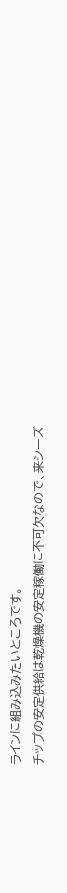ラインに組み込みたいところです。
チップの安定供給は乾燥機の安定稼働に不可欠なので、来シーズ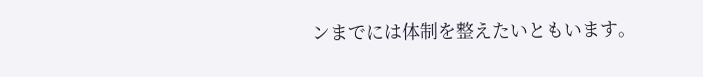ンまでには体制を整えたいともいます。